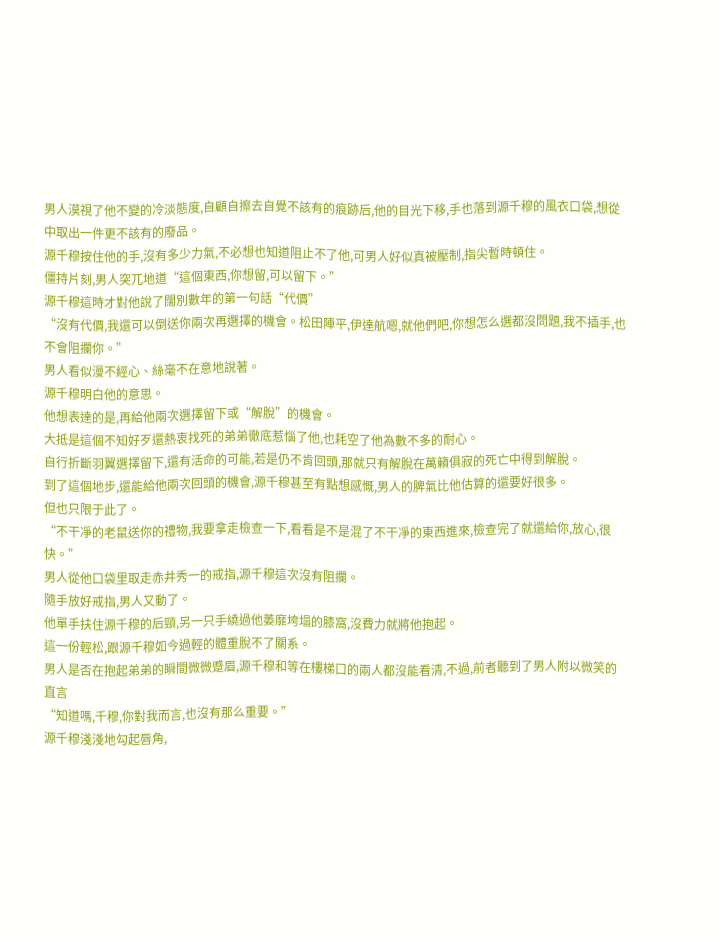男人漠視了他不變的冷淡態度,自顧自擦去自覺不該有的痕跡后,他的目光下移,手也落到源千穆的風衣口袋,想從中取出一件更不該有的廢品。
源千穆按住他的手,沒有多少力氣,不必想也知道阻止不了他,可男人好似真被壓制,指尖暫時頓住。
僵持片刻,男人突兀地道“這個東西,你想留,可以留下。”
源千穆這時才對他說了闊別數年的第一句話“代價”
“沒有代價,我還可以倒送你兩次再選擇的機會。松田陣平,伊達航嗯,就他們吧,你想怎么選都沒問題,我不插手,也不會阻攔你。”
男人看似漫不經心、絲毫不在意地說著。
源千穆明白他的意思。
他想表達的是,再給他兩次選擇留下或“解脫”的機會。
大抵是這個不知好歹還熱衷找死的弟弟徹底惹惱了他,也耗空了他為數不多的耐心。
自行折斷羽翼選擇留下,還有活命的可能,若是仍不肯回頭,那就只有解脫在萬籟俱寂的死亡中得到解脫。
到了這個地步,還能給他兩次回頭的機會,源千穆甚至有點想感慨,男人的脾氣比他估算的還要好很多。
但也只限于此了。
“不干凈的老鼠送你的禮物,我要拿走檢查一下,看看是不是混了不干凈的東西進來,檢查完了就還給你,放心,很快。”
男人從他口袋里取走赤井秀一的戒指,源千穆這次沒有阻攔。
隨手放好戒指,男人又動了。
他單手扶住源千穆的后頸,另一只手繞過他萎靡垮塌的膝窩,沒費力就將他抱起。
這一份輕松,跟源千穆如今過輕的體重脫不了關系。
男人是否在抱起弟弟的瞬間微微蹙眉,源千穆和等在樓梯口的兩人都沒能看清,不過,前者聽到了男人附以微笑的直言
“知道嗎,千穆,你對我而言,也沒有那么重要。”
源千穆淺淺地勾起唇角,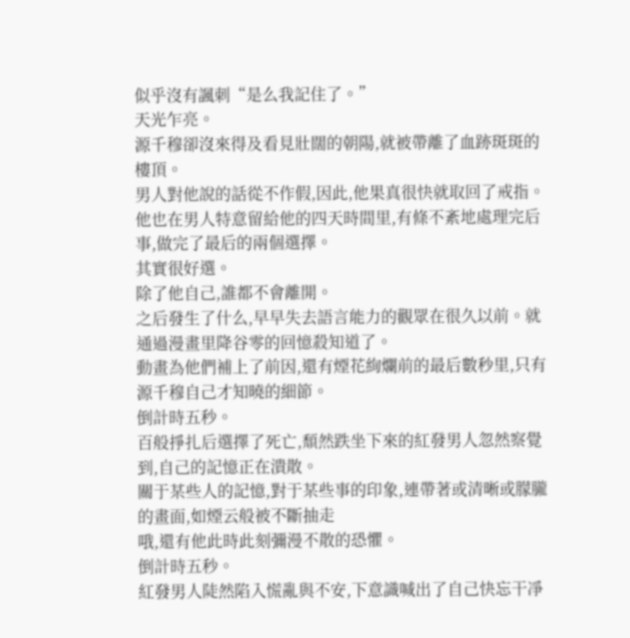似乎沒有諷刺“是么我記住了。”
天光乍亮。
源千穆卻沒來得及看見壯闊的朝陽,就被帶離了血跡斑斑的樓頂。
男人對他說的話從不作假,因此,他果真很快就取回了戒指。
他也在男人特意留給他的四天時間里,有條不紊地處理完后事,做完了最后的兩個選擇。
其實很好選。
除了他自己,誰都不會離開。
之后發生了什么,早早失去語言能力的觀眾在很久以前。就通過漫畫里降谷零的回憶殺知道了。
動畫為他們補上了前因,還有煙花絢爛前的最后數秒里,只有源千穆自己才知曉的細節。
倒計時五秒。
百般掙扎后選擇了死亡,頹然跌坐下來的紅發男人忽然察覺到,自己的記憶正在潰散。
關于某些人的記憶,對于某些事的印象,連帶著或清晰或朦朧的畫面,如煙云般被不斷抽走
哦,還有他此時此刻彌漫不散的恐懼。
倒計時五秒。
紅發男人陡然陷入慌亂與不安,下意識喊出了自己快忘干凈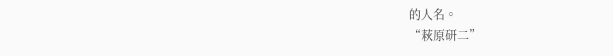的人名。
“萩原研二”